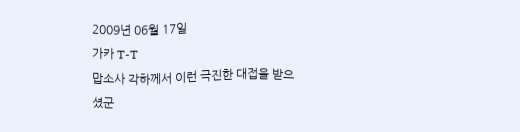2009년 06월 17일
가카 T-T
맙소사 각하께서 이런 극진한 대접을 받으셨군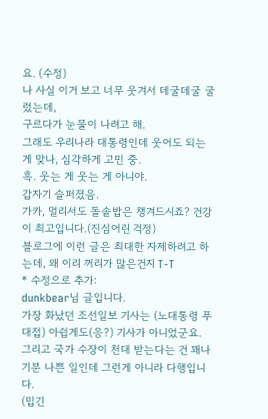요. (수정)
나 사실 이거 보고 너무 웃겨서 데굴데굴 굴렀는데,
구르다가 눈물이 나려고 해.
그래도 우리나라 대통령인데 웃어도 되는 게 맞나, 심각하게 고민 중.
흑. 웃는 게 웃는 게 아니야.
갑자기 슬퍼졌음.
가카, 멀리서도 돌솥밥은 챙겨드시죠? 건강이 최고입니다.(진심어린 걱정)
블로그에 이런 글은 최대한 자제하려고 하는데, 왜 이리 꺼리가 많은건지 T-T
* 수정으로 추가:
dunkbear님 글입니다.
가장 화났던 조선일보 기사는 (노대통령 푸대접) 아쉽게도(응?) 기사가 아니었군요.
그리고 국가 수장이 천대 받는다는 건 꽤나 기분 나쁜 일인데 그런게 아니라 다행입니다.
(밉긴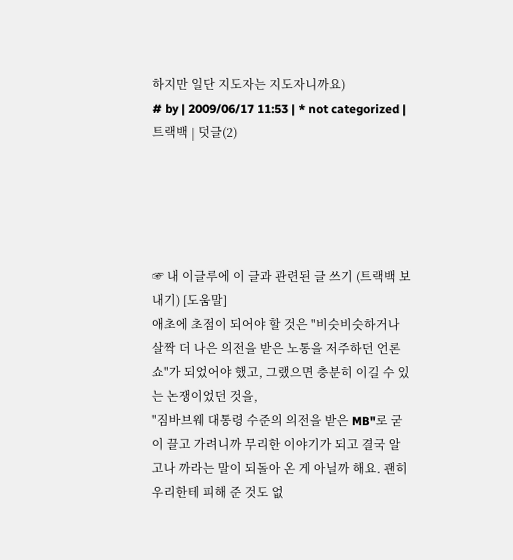하지만 일단 지도자는 지도자니까요)
# by | 2009/06/17 11:53 | * not categorized | 트랙백 | 덧글(2)





☞ 내 이글루에 이 글과 관련된 글 쓰기 (트랙백 보내기) [도움말]
애초에 초점이 되어야 할 것은 "비슷비슷하거나 살짝 더 나은 의전을 받은 노통을 저주하던 언론쇼"가 되었어야 했고, 그랬으면 충분히 이길 수 있는 논쟁이었던 것을,
"짐바브웨 대통령 수준의 의전을 받은 MB"로 굳이 끌고 가려니까 무리한 이야기가 되고 결국 알고나 까라는 말이 되돌아 온 게 아닐까 해요. 괜히 우리한테 피해 준 것도 없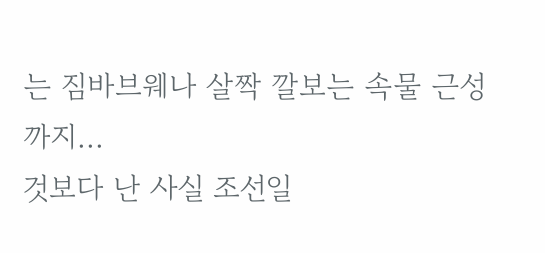는 짐바브웨나 살짝 깔보는 속물 근성까지...
것보다 난 사실 조선일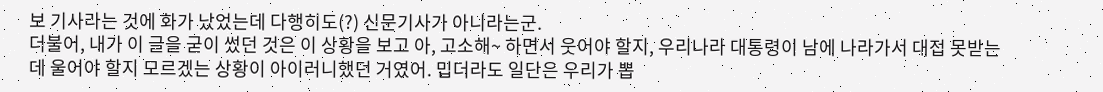보 기사라는 것에 화가 났었는데 다행히도(?) 신문기사가 아니라는군.
더불어, 내가 이 글을 굳이 썼던 것은 이 상황을 보고 아, 고소해~ 하면서 웃어야 할지, 우리나라 대통령이 남에 나라가서 대접 못받는데 울어야 할지 모르겠는 상황이 아이러니했던 거였어. 밉더라도 일단은 우리가 뽑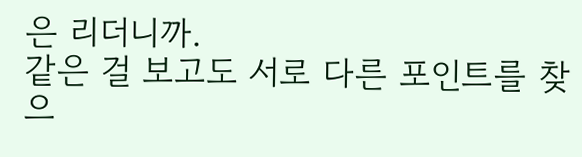은 리더니까.
같은 걸 보고도 서로 다른 포인트를 찾으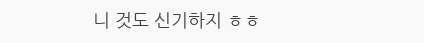니 것도 신기하지 ㅎㅎ